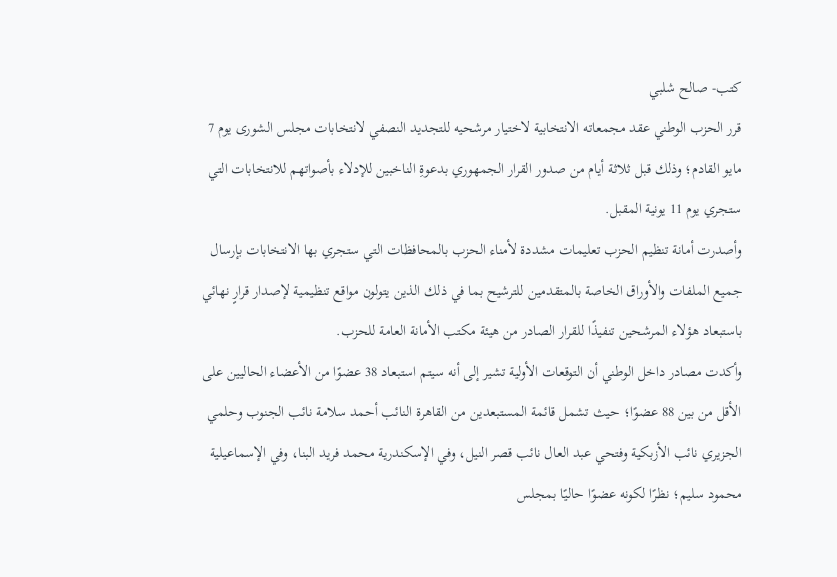كتب- صالح شلبي
قرر الحزب الوطني عقد مجمعاته الانتخابية لاختيار مرشحيه للتجديد النصفي لانتخابات مجلس الشورى يوم 7 مايو القادم؛ وذلك قبل ثلاثة أيام من صدور القرار الجمهوري بدعوةِ الناخبين للإدلاء بأصواتهم للانتخابات التي ستجري يوم 11 يونية المقبل.
وأصدرت أمانة تنظيم الحزب تعليمات مشددة لأمناء الحزب بالمحافظات التي ستجري بها الانتخابات بإرسال جميع الملفات والأوراق الخاصة بالمتقدمين للترشيح بما في ذلك الذين يتولون مواقع تنظيمية لإصدار قرارٍ نهائي باستبعاد هؤلاء المرشحين تنفيذًا للقرار الصادر من هيئة مكتب الأمانة العامة للحزب.
وأكدت مصادر داخل الوطني أن التوقعات الأولية تشير إلى أنه سيتم استبعاد 38 عضوًا من الأعضاء الحاليين على الأقل من بين 88 عضوًا؛ حيث تشمل قائمة المستبعدين من القاهرة النائب أحمد سلامة نائب الجنوب وحلمي الجزيري نائب الأزبكية وفتحي عبد العال نائب قصر النيل، وفي الإسكندرية محمد فريد البنا، وفي الإسماعيلية محمود سليم؛ نظرًا لكونه عضوًا حاليًا بمجلس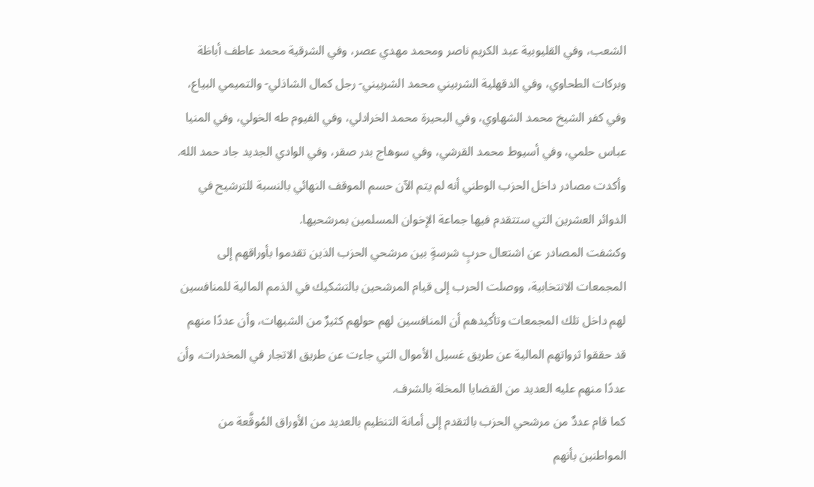الشعب، وفي القليوبية عبد الكريم ناصر ومحمد مهدي عصر، وفي الشرقية محمد عاطف أباظة وبركات الطحاوي، وفي الدقهلية الشربيني محمد الشربيني- رجل كمال الشاذلي- والتميمي البياع، وفي كفر الشيخ محمد الشهاوي، وفي البحيرة محمد الخرادلي، وفي الفيوم طه الخولي، وفي المنيا عباس حلمي، وفي أسيوط محمد القرشي، وفي سوهاج بدر صقر، وفي الوادي الجديد جاد حمد الله.
وأكدت مصادر داخل الحزب الوطني أنه لم يتم الآن حسم الموقف النهائي بالنسبة للترشيح في الدوائر العشرين التي ستتقدم فيها جماعة الإخوان المسلمين بمرشحيها.
وكشفت المصادر عن اشتعال حربٍ شرسةٍ بين مرشحي الحزب الذين تقدموا بأوراقهم إلى المجمعات الانتخابية، ووصلت الحرب إلى قيام المرشحين بالتشكيك في الذمم المالية للمنافسين لهم داخل تلك المجمعات وتأكيدهم أن المنافسين لهم حولهم كثيرٌ من الشبهات، وأن عددًا منهم قد حققوا ثرواتهم المالية عن طريق غسيل الأموال التي جاءت عن طريق الاتجار في المخدرات، وأن عددًا منهم عليه العديد من القضايا المخلة بالشرف.
كما قام عددٌ من مرشحي الحزب بالتقدم إلى أمانة التنظيم بالعديد من الأوراق المُوقَّعة من المواطنين بأنهم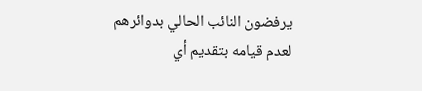يرفضون النائب الحالي بدوائرهم لعدم قيامه بتقديم أي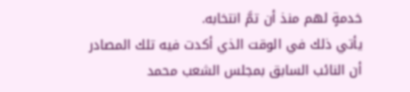خدمةٍ لهم منذ أن تمَّ انتخابه.
يأتي ذلك في الوقت الذي أكدت فيه تلك المصادر أن النائب السابق بمجلس الشعب محمد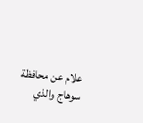علام عن محافظة سوهاج والذي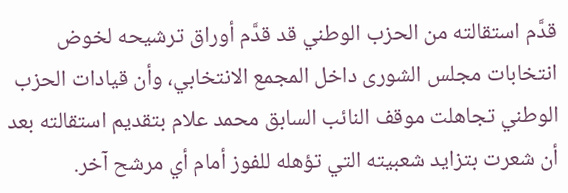قدَّم استقالته من الحزب الوطني قد قدَّم أوراق ترشيحه لخوض انتخابات مجلس الشورى داخل المجمع الانتخابي، وأن قيادات الحزب الوطني تجاهلت موقف النائب السابق محمد علام بتقديم استقالته بعد أن شعرت بتزايد شعبيته التي تؤهله للفوز أمام أي مرشح آخر.